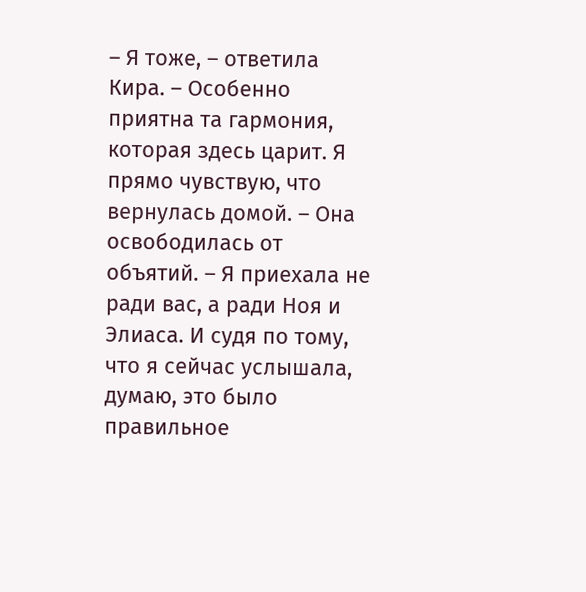– Я тоже, – ответила Кира. – Особенно приятна та гармония, которая здесь царит. Я прямо чувствую, что вернулась домой. – Она освободилась от объятий. – Я приехала не ради вас, а ради Ноя и Элиаса. И судя по тому, что я сейчас услышала, думаю, это было правильное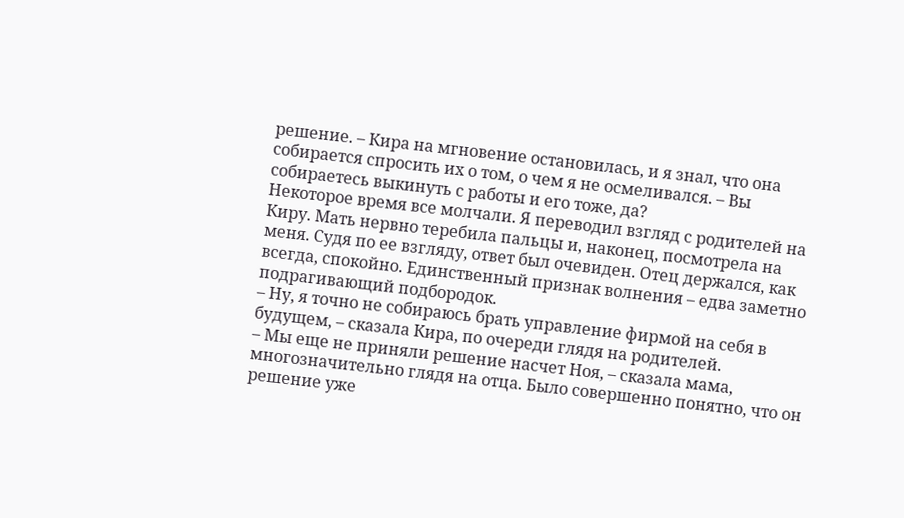решение. – Кира на мгновение остановилась, и я знал, что она собирается спросить их о том, о чем я не осмеливался. – Вы собираетесь выкинуть с работы и его тоже, да?
Некоторое время все молчали. Я переводил взгляд с родителей на Киру. Мать нервно теребила пальцы и, наконец, посмотрела на меня. Судя по ее взгляду, ответ был очевиден. Отец держался, как всегда, спокойно. Единственный признак волнения – едва заметно подрагивающий подбородок.
– Ну, я точно не собираюсь брать управление фирмой на себя в будущем, – сказала Кира, по очереди глядя на родителей.
– Мы еще не приняли решение насчет Ноя, – сказала мама, многозначительно глядя на отца. Было совершенно понятно, что он решение уже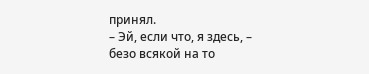принял.
– Эй, если что, я здесь, – безо всякой на то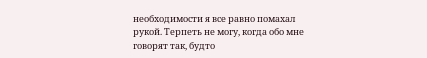необходимости я все равно помахал рукой. Терпеть не могу, когда обо мне говорят так, будто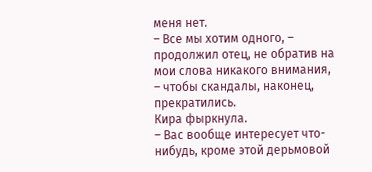меня нет.
– Все мы хотим одного, – продолжил отец, не обратив на мои слова никакого внимания, – чтобы скандалы, наконец, прекратились.
Кира фыркнула.
– Вас вообще интересует что-нибудь, кроме этой дерьмовой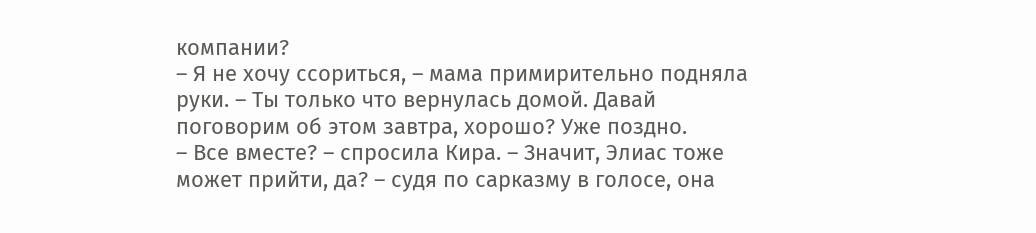компании?
– Я не хочу ссориться, – мама примирительно подняла руки. – Ты только что вернулась домой. Давай поговорим об этом завтра, хорошо? Уже поздно.
– Все вместе? – спросила Кира. – Значит, Элиас тоже может прийти, да? – судя по сарказму в голосе, она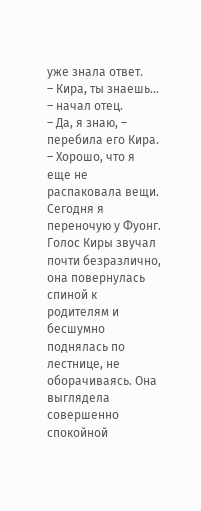уже знала ответ.
– Кира, ты знаешь… – начал отец.
– Да, я знаю, – перебила его Кира. – Хорошо, что я еще не распаковала вещи. Сегодня я переночую у Фуонг.
Голос Киры звучал почти безразлично, она повернулась спиной к родителям и бесшумно поднялась по лестнице, не оборачиваясь. Она выглядела совершенно спокойной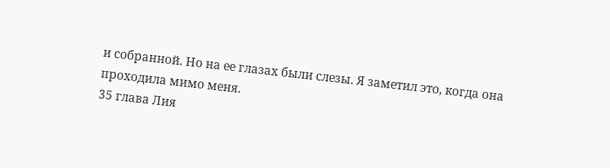и собранной. Но на ее глазах были слезы. Я заметил это, когда она проходила мимо меня.
35 глава Лия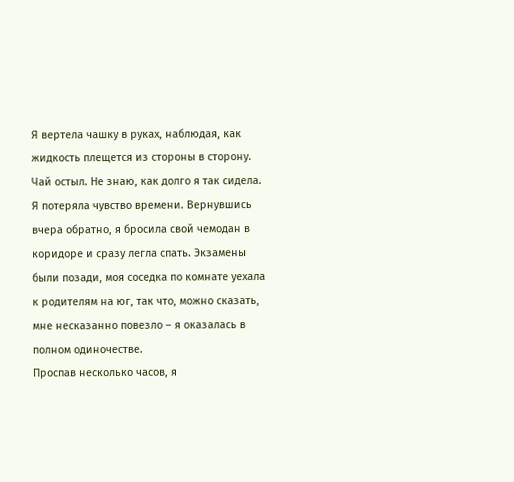Я вертела чашку в руках, наблюдая, как жидкость плещется из стороны в сторону. Чай остыл. Не знаю, как долго я так сидела. Я потеряла чувство времени. Вернувшись вчера обратно, я бросила свой чемодан в коридоре и сразу легла спать. Экзамены были позади, моя соседка по комнате уехала к родителям на юг, так что, можно сказать, мне несказанно повезло – я оказалась в полном одиночестве.
Проспав несколько часов, я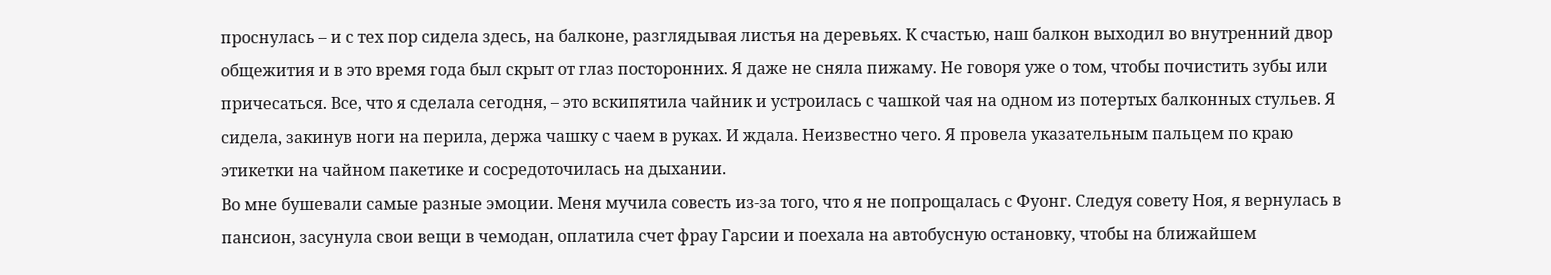проснулась – и с тех пор сидела здесь, на балконе, разглядывая листья на деревьях. К счастью, наш балкон выходил во внутренний двор общежития и в это время года был скрыт от глаз посторонних. Я даже не сняла пижаму. Не говоря уже о том, чтобы почистить зубы или причесаться. Все, что я сделала сегодня, – это вскипятила чайник и устроилась с чашкой чая на одном из потертых балконных стульев. Я сидела, закинув ноги на перила, держа чашку с чаем в руках. И ждала. Неизвестно чего. Я провела указательным пальцем по краю этикетки на чайном пакетике и сосредоточилась на дыхании.
Во мне бушевали самые разные эмоции. Меня мучила совесть из-за того, что я не попрощалась с Фуонг. Следуя совету Ноя, я вернулась в пансион, засунула свои вещи в чемодан, оплатила счет фрау Гарсии и поехала на автобусную остановку, чтобы на ближайшем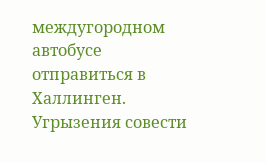междугородном автобусе отправиться в Халлинген.
Угрызения совести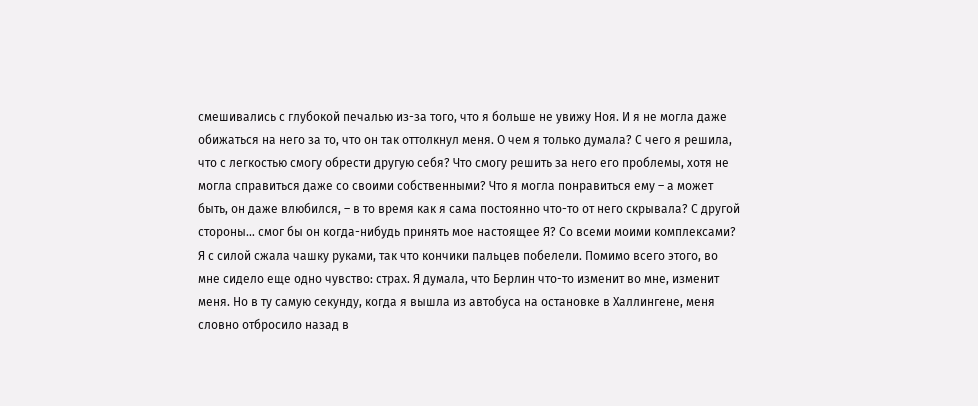смешивались с глубокой печалью из-за того, что я больше не увижу Ноя. И я не могла даже обижаться на него за то, что он так оттолкнул меня. О чем я только думала? С чего я решила, что с легкостью смогу обрести другую себя? Что смогу решить за него его проблемы, хотя не могла справиться даже со своими собственными? Что я могла понравиться ему – а может быть, он даже влюбился, – в то время как я сама постоянно что-то от него скрывала? С другой стороны… смог бы он когда-нибудь принять мое настоящее Я? Со всеми моими комплексами?
Я с силой сжала чашку руками, так что кончики пальцев побелели. Помимо всего этого, во мне сидело еще одно чувство: страх. Я думала, что Берлин что-то изменит во мне, изменит меня. Но в ту самую секунду, когда я вышла из автобуса на остановке в Халлингене, меня словно отбросило назад в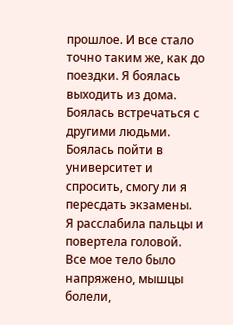прошлое. И все стало точно таким же, как до поездки. Я боялась выходить из дома. Боялась встречаться с другими людьми. Боялась пойти в университет и спросить, смогу ли я пересдать экзамены.
Я расслабила пальцы и повертела головой. Все мое тело было напряжено, мышцы болели,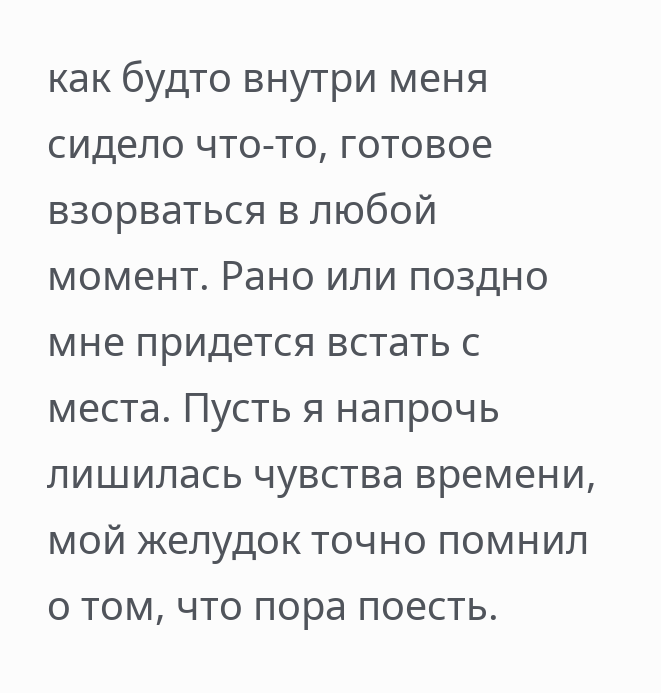как будто внутри меня сидело что-то, готовое взорваться в любой момент. Рано или поздно мне придется встать с места. Пусть я напрочь лишилась чувства времени, мой желудок точно помнил о том, что пора поесть.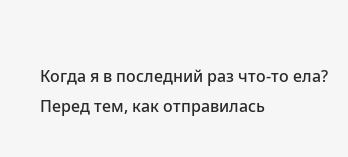Когда я в последний раз что-то ела? Перед тем, как отправилась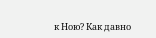к Ною? Как давно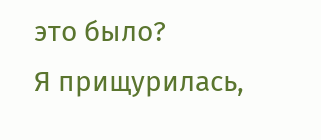это было?
Я прищурилась,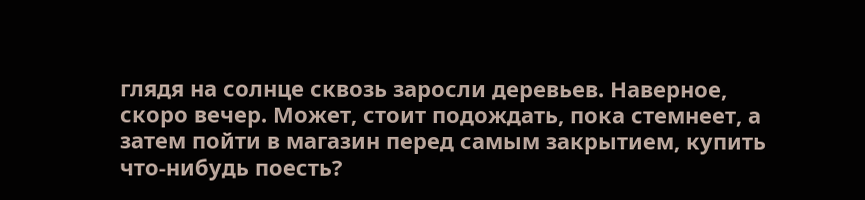глядя на солнце сквозь заросли деревьев. Наверное, скоро вечер. Может, стоит подождать, пока стемнеет, а затем пойти в магазин перед самым закрытием, купить что-нибудь поесть?